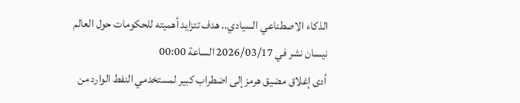الذكاء الاصطناعي السيادي.. هدف تتزايد أهميته للحكومات حول العالم
نيسان نشر في 2026/03/17 الساعة 00:00
أدى إغلاق مضيق هرمز إلى اضطراب كبير لمستخدمي النفط الوارد من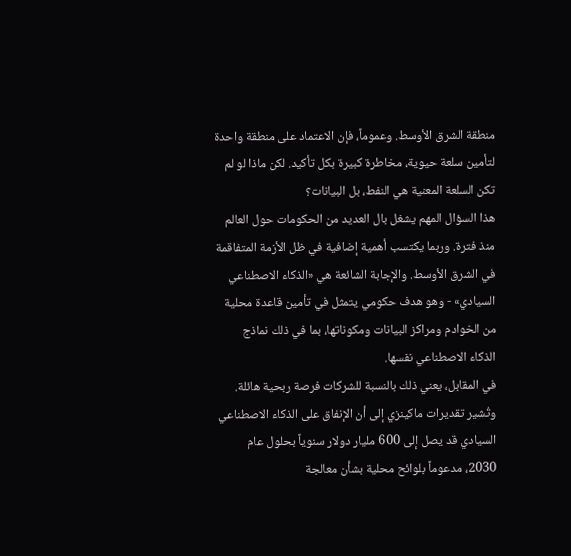منطقة الشرق الأوسط. وعموماً، فإن الاعتماد على منطقة واحدة لتأمين سلعة حيوية، مخاطرة كبيرة بكل تأكيد. لكن ماذا لو لم تكن السلعة المعنية هي النفط، بل البيانات؟
هذا السؤال المهم يشغل بال العديد من الحكومات حول العالم منذ فترة. وربما يكتسب أهمية إضافية في ظل الأزمة المتفاقمة في الشرق الأوسط. والإجابة الشائعة هي «الذكاء الاصطناعي السيادي» - وهو هدف حكومي يتمثل في تأمين قاعدة محلية من الخوادم ومراكز البيانات ومكوناتها، بما في ذلك نماذج الذكاء الاصطناعي نفسها.
في المقابل، يعني ذلك بالنسبة للشركات فرصة ربحية هائلة. وتُشير تقديرات ماكينزي إلى أن الإنفاق على الذكاء الاصطناعي السيادي قد يصل إلى 600 مليار دولار سنوياً بحلول عام 2030، مدعوماً بلوائح محلية بشأن معالجة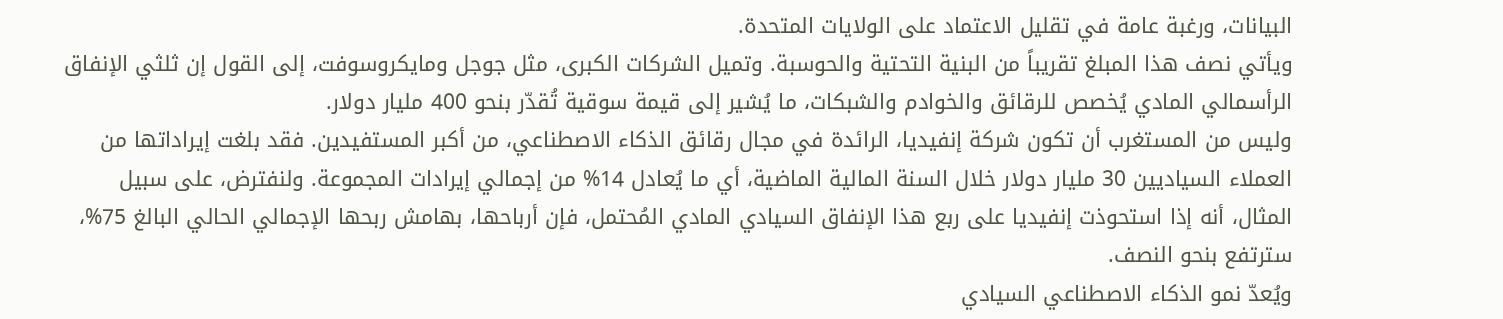البيانات، ورغبة عامة في تقليل الاعتماد على الولايات المتحدة.
ويأتي نصف هذا المبلغ تقريباً من البنية التحتية والحوسبة. وتميل الشركات الكبرى، مثل جوجل ومايكروسوفت، إلى القول إن ثلثي الإنفاق الرأسمالي المادي يُخصص للرقائق والخوادم والشبكات، ما يُشير إلى قيمة سوقية تُقدّر بنحو 400 مليار دولار.
وليس من المستغرب أن تكون شركة إنفيديا، الرائدة في مجال رقائق الذكاء الاصطناعي، من أكبر المستفيدين. فقد بلغت إيراداتها من العملاء السياديين 30 مليار دولار خلال السنة المالية الماضية، أي ما يُعادل 14% من إجمالي إيرادات المجموعة. ولنفترض، على سبيل المثال، أنه إذا استحوذت إنفيديا على ربع هذا الإنفاق السيادي المادي المُحتمل، فإن أرباحها، بهامش ربحها الإجمالي الحالي البالغ 75%، سترتفع بنحو النصف.
ويُعدّ نمو الذكاء الاصطناعي السيادي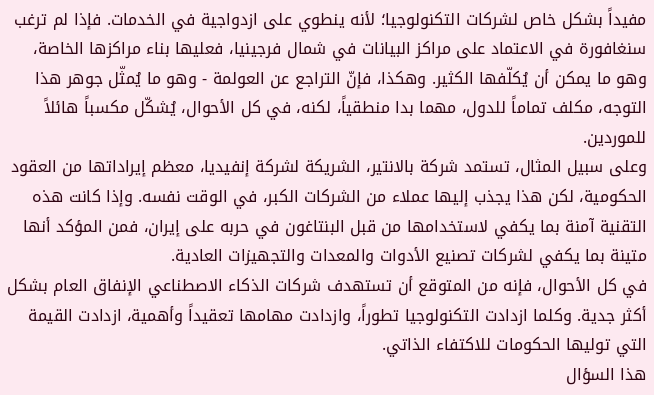مفيداً بشكل خاص لشركات التكنولوجيا؛ لأنه ينطوي على ازدواجية في الخدمات. فإذا لم ترغب سنغافورة في الاعتماد على مراكز البيانات في شمال فرجينيا، فعليها بناء مراكزها الخاصة، وهو ما يمكن أن يُكلّفها الكثير. وهكذا، فإنّ التراجع عن العولمة - وهو ما يُمثّل جوهر هذا التوجه، مكلف تماماً للدول، مهما بدا منطقياً، لكنه، في كل الأحوال، يُشكّل مكسباً هائلاً للموردين.
وعلى سبيل المثال، تستمد شركة بالانتير، الشريكة لشركة إنفيديا، معظم إيراداتها من العقود الحكومية، لكن هذا يجذب إليها عملاء من الشركات الكبر، في الوقت نفسه. وإذا كانت هذه التقنية آمنة بما يكفي لاستخدامها من قبل البنتاغون في حربه على إيران، فمن المؤكد أنها متينة بما يكفي لشركات تصنيع الأدوات والمعدات والتجهيزات العادية.
في كل الأحوال، فإنه من المتوقع أن تستهدف شركات الذكاء الاصطناعي الإنفاق العام بشكل أكثر جدية. وكلما ازدادت التكنولوجيا تطوراً، وازدادت مهامها تعقيداً وأهمية، ازدادت القيمة التي توليها الحكومات للاكتفاء الذاتي.
هذا السؤال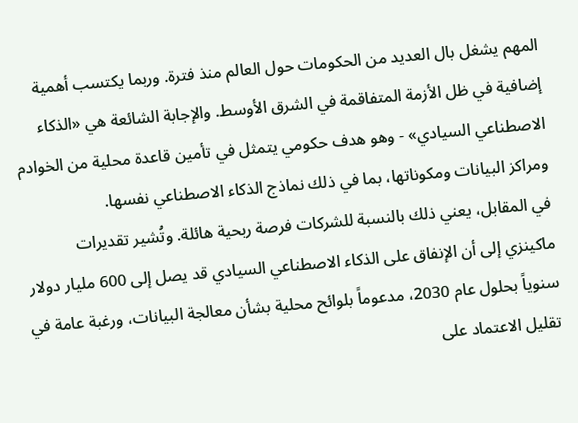المهم يشغل بال العديد من الحكومات حول العالم منذ فترة. وربما يكتسب أهمية إضافية في ظل الأزمة المتفاقمة في الشرق الأوسط. والإجابة الشائعة هي «الذكاء الاصطناعي السيادي» - وهو هدف حكومي يتمثل في تأمين قاعدة محلية من الخوادم ومراكز البيانات ومكوناتها، بما في ذلك نماذج الذكاء الاصطناعي نفسها.
في المقابل، يعني ذلك بالنسبة للشركات فرصة ربحية هائلة. وتُشير تقديرات ماكينزي إلى أن الإنفاق على الذكاء الاصطناعي السيادي قد يصل إلى 600 مليار دولار سنوياً بحلول عام 2030، مدعوماً بلوائح محلية بشأن معالجة البيانات، ورغبة عامة في تقليل الاعتماد على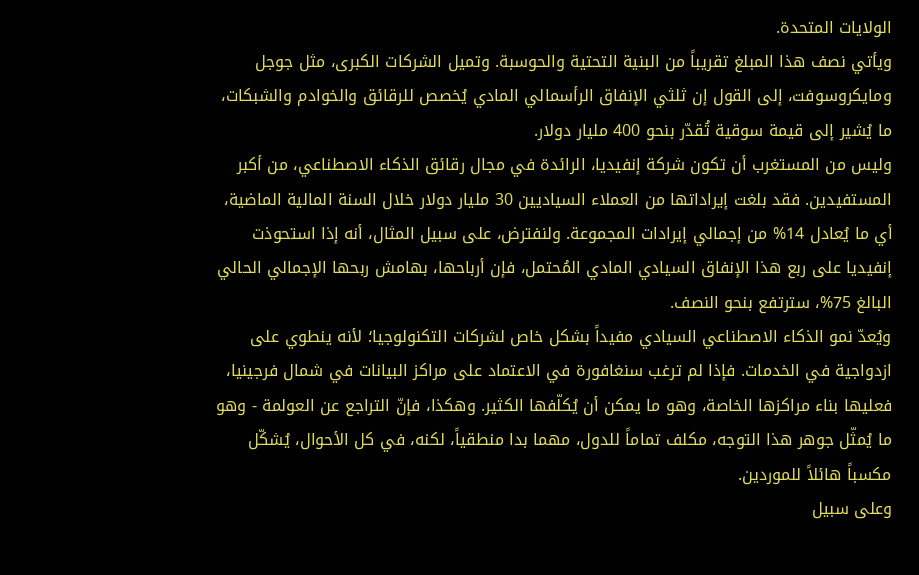الولايات المتحدة.
ويأتي نصف هذا المبلغ تقريباً من البنية التحتية والحوسبة. وتميل الشركات الكبرى، مثل جوجل ومايكروسوفت، إلى القول إن ثلثي الإنفاق الرأسمالي المادي يُخصص للرقائق والخوادم والشبكات، ما يُشير إلى قيمة سوقية تُقدّر بنحو 400 مليار دولار.
وليس من المستغرب أن تكون شركة إنفيديا، الرائدة في مجال رقائق الذكاء الاصطناعي، من أكبر المستفيدين. فقد بلغت إيراداتها من العملاء السياديين 30 مليار دولار خلال السنة المالية الماضية، أي ما يُعادل 14% من إجمالي إيرادات المجموعة. ولنفترض، على سبيل المثال، أنه إذا استحوذت إنفيديا على ربع هذا الإنفاق السيادي المادي المُحتمل، فإن أرباحها، بهامش ربحها الإجمالي الحالي البالغ 75%، سترتفع بنحو النصف.
ويُعدّ نمو الذكاء الاصطناعي السيادي مفيداً بشكل خاص لشركات التكنولوجيا؛ لأنه ينطوي على ازدواجية في الخدمات. فإذا لم ترغب سنغافورة في الاعتماد على مراكز البيانات في شمال فرجينيا، فعليها بناء مراكزها الخاصة، وهو ما يمكن أن يُكلّفها الكثير. وهكذا، فإنّ التراجع عن العولمة - وهو ما يُمثّل جوهر هذا التوجه، مكلف تماماً للدول، مهما بدا منطقياً، لكنه، في كل الأحوال، يُشكّل مكسباً هائلاً للموردين.
وعلى سبيل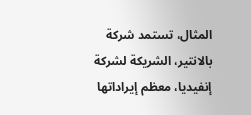المثال، تستمد شركة بالانتير، الشريكة لشركة إنفيديا، معظم إيراداتها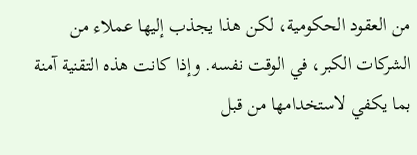من العقود الحكومية، لكن هذا يجذب إليها عملاء من الشركات الكبر، في الوقت نفسه. وإذا كانت هذه التقنية آمنة بما يكفي لاستخدامها من قبل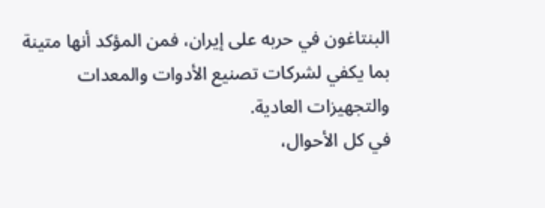البنتاغون في حربه على إيران، فمن المؤكد أنها متينة بما يكفي لشركات تصنيع الأدوات والمعدات والتجهيزات العادية.
في كل الأحوال،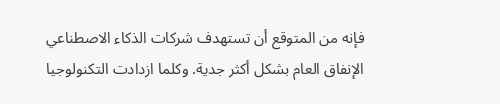فإنه من المتوقع أن تستهدف شركات الذكاء الاصطناعي الإنفاق العام بشكل أكثر جدية. وكلما ازدادت التكنولوجيا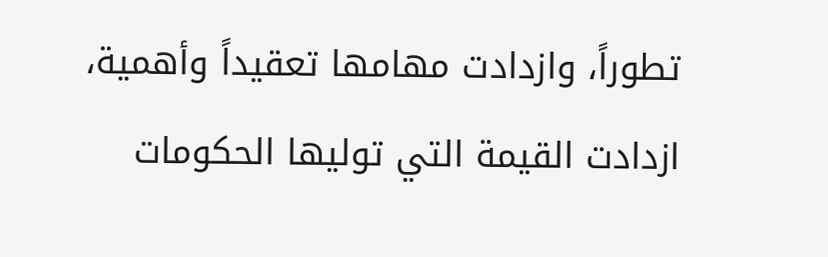تطوراً، وازدادت مهامها تعقيداً وأهمية، ازدادت القيمة التي توليها الحكومات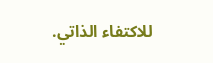للاكتفاء الذاتي.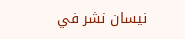نيسان نشر في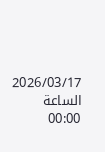2026/03/17 الساعة 00:00